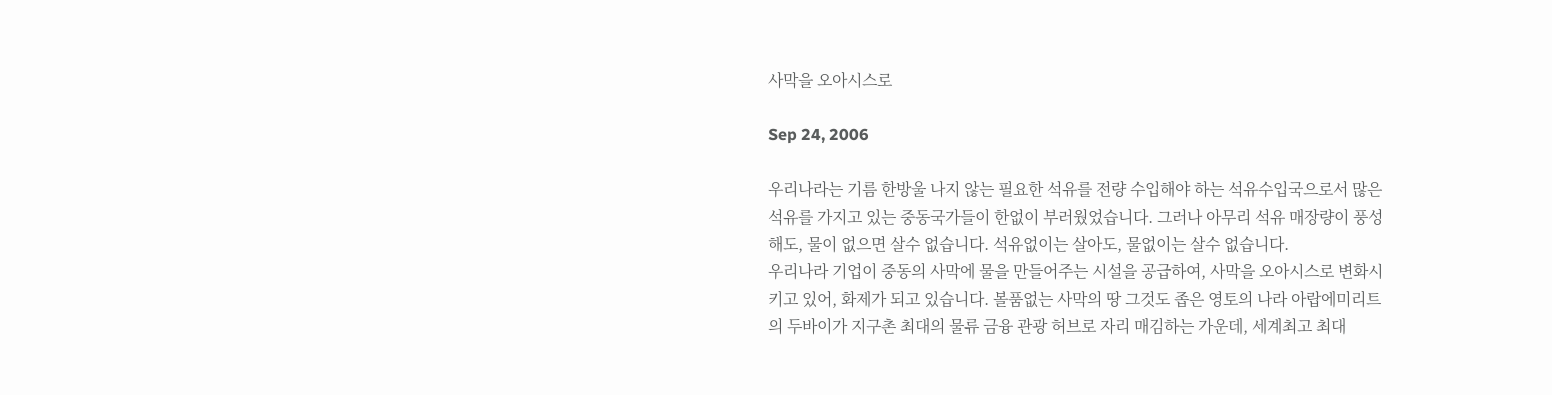사막을 오아시스로

Sep 24, 2006

우리나라는 기름 한방울 나지 않는 필요한 석유를 전량 수입해야 하는 석유수입국으로서 많은 석유를 가지고 있는 중동국가들이 한없이 부러웠었습니다. 그러나 아무리 석유 매장량이 풍성해도, 물이 없으면 살수 없습니다. 석유없이는 살아도, 물없이는 살수 없습니다.
우리나라 기업이 중동의 사막에 물을 만들어주는 시설을 공급하여, 사막을 오아시스로 변화시키고 있어, 화제가 되고 있습니다. 볼품없는 사막의 땅 그것도 좁은 영토의 나라 아랍에미리트의 두바이가 지구촌 최대의 물류 금융 관광 허브로 자리 매김하는 가운데, 세계최고 최대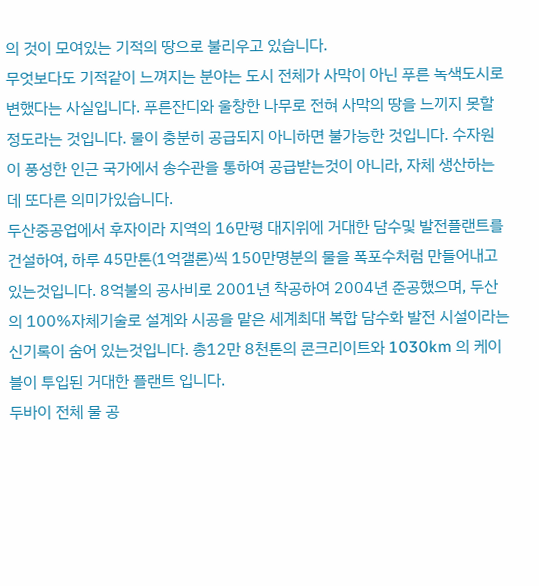의 것이 모여있는 기적의 땅으로 불리우고 있습니다.
무엇보다도 기적같이 느껴지는 분야는 도시 전체가 사막이 아닌 푸른 녹색도시로 변했다는 사실입니다. 푸른잔디와 울창한 나무로 전혀 사막의 땅을 느끼지 못할 정도라는 것입니다. 물이 충분히 공급되지 아니하면 불가능한 것입니다. 수자원이 풍성한 인근 국가에서 송수관을 통하여 공급받는것이 아니라, 자체 생산하는데 또다른 의미가있습니다.
두산중공업에서 후자이라 지역의 16만평 대지위에 거대한 담수및 발전플랜트를 건설하여, 하루 45만톤(1억갤론)씩 150만명분의 물을 폭포수처럼 만들어내고 있는것입니다. 8억불의 공사비로 2001년 착공하여 2004년 준공했으며, 두산의 100%자체기술로 설계와 시공을 맡은 세계최대 복합 담수화 발전 시설이라는 신기록이 숨어 있는것입니다. 총12만 8천톤의 콘크리이트와 1030km 의 케이블이 투입된 거대한 플랜트 입니다.
두바이 전체 물 공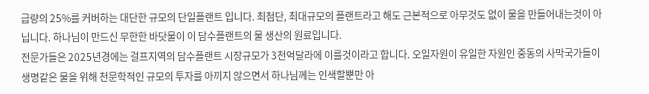급량의 25%를 커버하는 대단한 규모의 단일플랜트 입니다. 최첨단, 최대규모의 플랜트라고 해도 근본적으로 아무것도 없이 물을 만들어내는것이 아닙니다. 하나님이 만드신 무한한 바닷물이 이 담수플랜트의 물 생산의 원료입니다.
전문가들은 2025년경에는 걸프지역의 담수플랜트 시장규모가 3천억달라에 이를것이라고 합니다. 오일자원이 유일한 자원인 중동의 사막국가들이 생명같은 물을 위해 천문학적인 규모의 투자를 아끼지 않으면서 하나님께는 인색할뿐만 아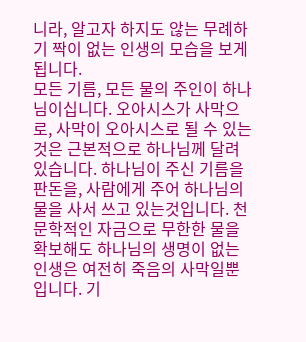니라, 알고자 하지도 않는 무례하기 짝이 없는 인생의 모습을 보게 됩니다.
모든 기름, 모든 물의 주인이 하나님이십니다. 오아시스가 사막으로, 사막이 오아시스로 될 수 있는것은 근본적으로 하나님께 달려있습니다. 하나님이 주신 기름을 판돈을, 사람에게 주어 하나님의 물을 사서 쓰고 있는것입니다. 천문학적인 자금으로 무한한 물을 확보해도 하나님의 생명이 없는 인생은 여전히 죽음의 사막일뿐입니다. 기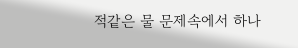적같은 물 문제속에서 하나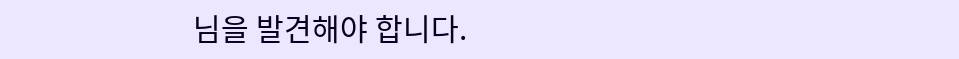님을 발견해야 합니다.